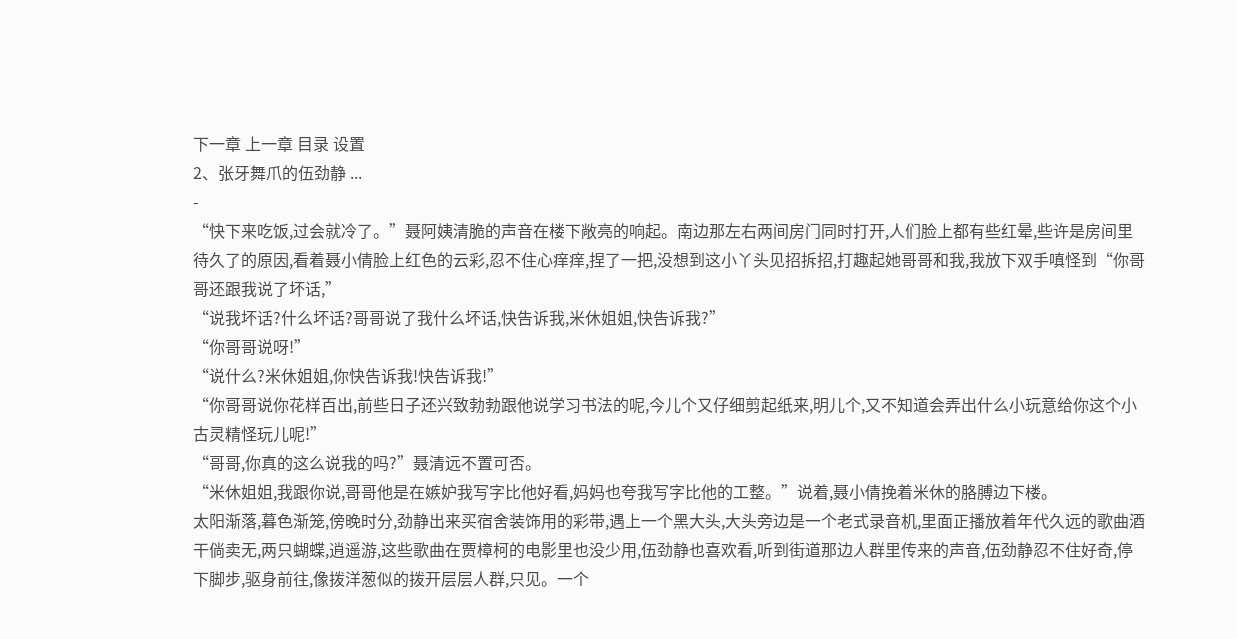下一章 上一章 目录 设置
2、张牙舞爪的伍劲静 ...
-
“快下来吃饭,过会就冷了。”聂阿姨清脆的声音在楼下敞亮的响起。南边那左右两间房门同时打开,人们脸上都有些红晕,些许是房间里待久了的原因,看着聂小倩脸上红色的云彩,忍不住心痒痒,捏了一把,没想到这小丫头见招拆招,打趣起她哥哥和我,我放下双手嗔怪到“你哥哥还跟我说了坏话,”
“说我坏话?什么坏话?哥哥说了我什么坏话,快告诉我,米休姐姐,快告诉我?”
“你哥哥说呀!”
“说什么?米休姐姐,你快告诉我!快告诉我!”
“你哥哥说你花样百出,前些日子还兴致勃勃跟他说学习书法的呢,今儿个又仔细剪起纸来,明儿个,又不知道会弄出什么小玩意给你这个小古灵精怪玩儿呢!”
“哥哥,你真的这么说我的吗?”聂清远不置可否。
“米休姐姐,我跟你说,哥哥他是在嫉妒我写字比他好看,妈妈也夸我写字比他的工整。”说着,聂小倩挽着米休的胳膊边下楼。
太阳渐落,暮色渐笼,傍晚时分,劲静出来买宿舍装饰用的彩带,遇上一个黑大头,大头旁边是一个老式录音机,里面正播放着年代久远的歌曲酒干倘卖无,两只蝴蝶,逍遥游,这些歌曲在贾樟柯的电影里也没少用,伍劲静也喜欢看,听到街道那边人群里传来的声音,伍劲静忍不住好奇,停下脚步,驱身前往,像拨洋葱似的拨开层层人群,只见。一个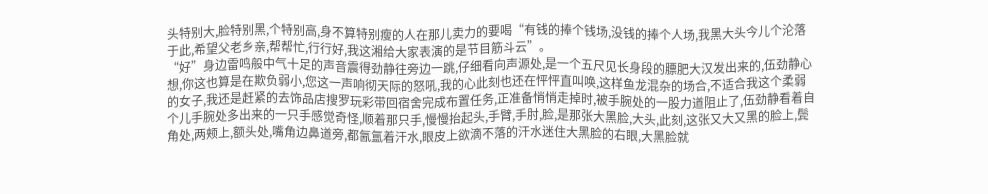头特别大,脸特别黑,个特别高,身不算特别瘦的人在那儿卖力的要喝“有钱的捧个钱场,没钱的捧个人场,我黑大头今儿个沦落于此,希望父老乡亲,帮帮忙,行行好,我这湘给大家表演的是节目筋斗云”。
“好”身边雷鸣般中气十足的声音震得劲静往旁边一跳,仔细看向声源处,是一个五尺见长身段的膘肥大汉发出来的,伍劲静心想,你这也算是在欺负弱小,您这一声响彻天际的怒吼,我的心此刻也还在怦怦直叫唤,这样鱼龙混杂的场合,不适合我这个柔弱的女子,我还是赶紧的去饰品店搜罗玩彩带回宿舍完成布置任务,正准备悄悄走掉时,被手腕处的一股力道阻止了,伍劲静看着自个儿手腕处多出来的一只手感觉奇怪,顺着那只手,慢慢抬起头,手臂,手肘,脸,是那张大黑脸,大头,此刻,这张又大又黑的脸上,鬓角处,两颊上,额头处,嘴角边鼻道旁,都氤氲着汗水,眼皮上欲滴不落的汗水迷住大黑脸的右眼,大黑脸就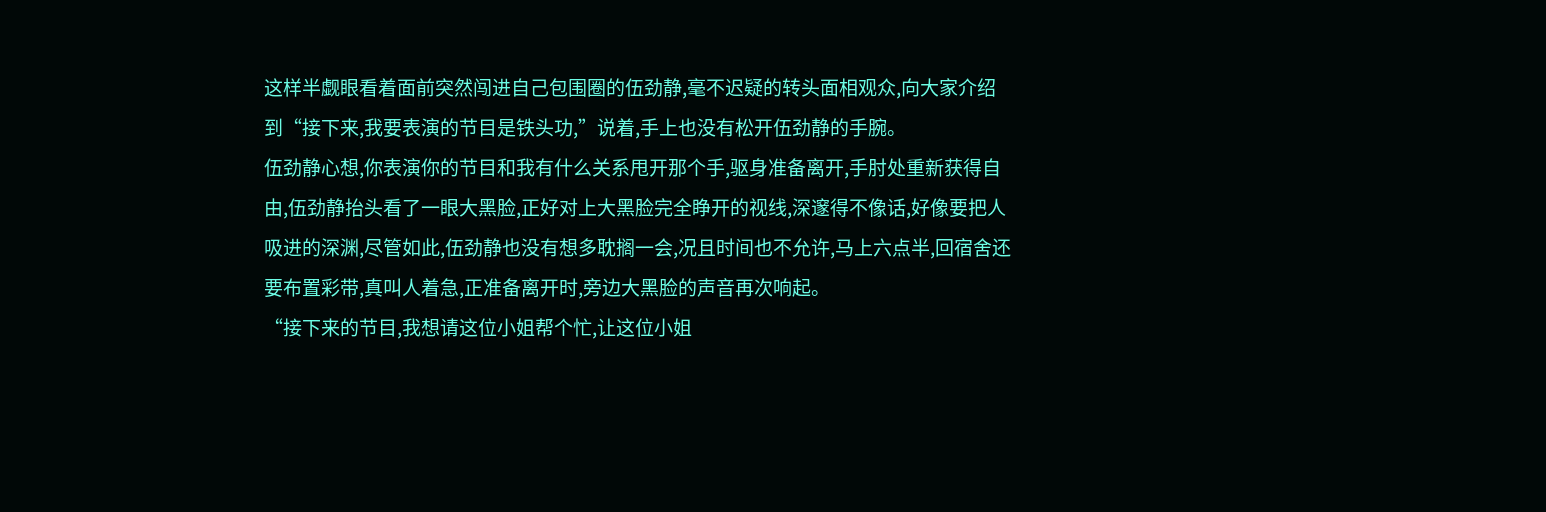这样半觑眼看着面前突然闯进自己包围圈的伍劲静,毫不迟疑的转头面相观众,向大家介绍到“接下来,我要表演的节目是铁头功,”说着,手上也没有松开伍劲静的手腕。
伍劲静心想,你表演你的节目和我有什么关系甩开那个手,驱身准备离开,手肘处重新获得自由,伍劲静抬头看了一眼大黑脸,正好对上大黑脸完全睁开的视线,深邃得不像话,好像要把人吸进的深渊,尽管如此,伍劲静也没有想多耽搁一会,况且时间也不允许,马上六点半,回宿舍还要布置彩带,真叫人着急,正准备离开时,旁边大黑脸的声音再次响起。
“接下来的节目,我想请这位小姐帮个忙,让这位小姐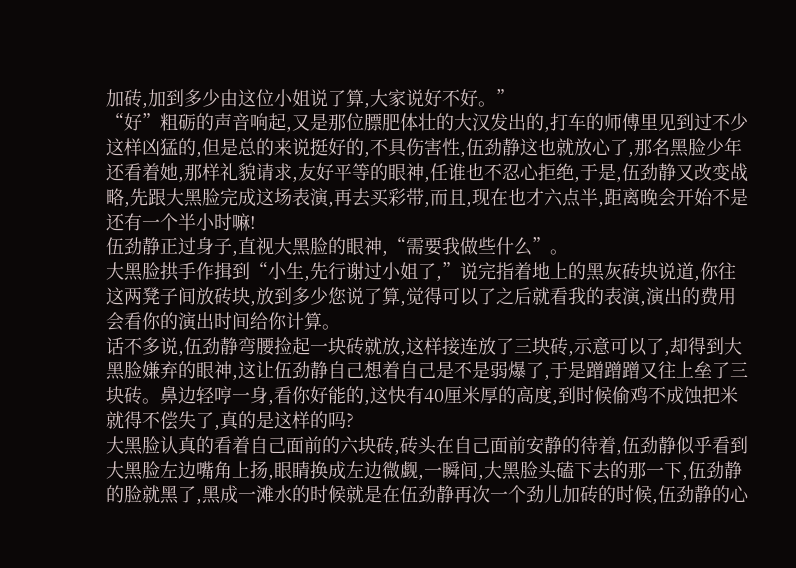加砖,加到多少由这位小姐说了算,大家说好不好。”
“好”粗砺的声音响起,又是那位膘肥体壮的大汉发出的,打车的师傅里见到过不少这样凶猛的,但是总的来说挺好的,不具伤害性,伍劲静这也就放心了,那名黑脸少年还看着她,那样礼貌请求,友好平等的眼神,任谁也不忍心拒绝,于是,伍劲静又改变战略,先跟大黑脸完成这场表演,再去买彩带,而且,现在也才六点半,距离晚会开始不是还有一个半小时嘛!
伍劲静正过身子,直视大黑脸的眼神,“需要我做些什么”。
大黑脸拱手作揖到“小生,先行谢过小姐了,”说完指着地上的黑灰砖块说道,你往这两凳子间放砖块,放到多少您说了算,觉得可以了之后就看我的表演,演出的费用会看你的演出时间给你计算。
话不多说,伍劲静弯腰捡起一块砖就放,这样接连放了三块砖,示意可以了,却得到大黑脸嫌弃的眼神,这让伍劲静自己想着自己是不是弱爆了,于是蹭蹭蹭又往上垒了三块砖。鼻边轻哼一身,看你好能的,这快有40厘米厚的高度,到时候偷鸡不成蚀把米就得不偿失了,真的是这样的吗?
大黑脸认真的看着自己面前的六块砖,砖头在自己面前安静的待着,伍劲静似乎看到大黑脸左边嘴角上扬,眼睛换成左边微觑,一瞬间,大黑脸头磕下去的那一下,伍劲静的脸就黑了,黑成一滩水的时候就是在伍劲静再次一个劲儿加砖的时候,伍劲静的心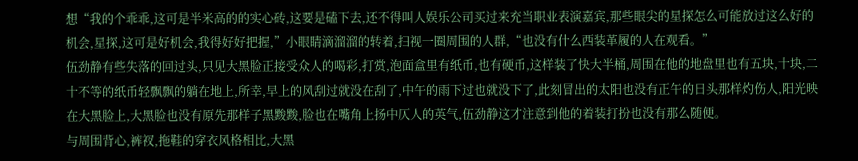想“我的个乖乖,这可是半米高的的实心砖,这要是磕下去,还不得叫人娱乐公司买过来充当职业表演嘉宾,那些眼尖的星探怎么可能放过这么好的机会,星探,这可是好机会,我得好好把握,”小眼睛滴溜溜的转着,扫视一圈周围的人群,“也没有什么西装革履的人在观看。”
伍劲静有些失落的回过头,只见大黑脸正接受众人的喝彩,打赏,泡面盒里有纸币,也有硬币,这样装了快大半桶,周围在他的地盘里也有五块,十块,二十不等的纸币轻飘飘的躺在地上,所幸,早上的风刮过就没在刮了,中午的雨下过也就没下了,此刻冒出的太阳也没有正午的日头那样灼伤人,阳光映在大黑脸上,大黑脸也没有原先那样子黑黢黢,脸也在嘴角上扬中仄人的英气,伍劲静这才注意到他的着装打扮也没有那么随便。
与周围背心,裤衩,拖鞋的穿衣风格相比,大黑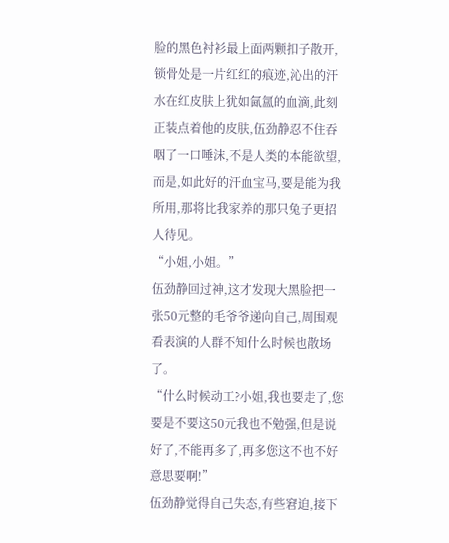脸的黑色衬衫最上面两颗扣子散开,锁骨处是一片红红的痕迹,沁出的汗水在红皮肤上犹如氤氲的血滴,此刻正装点着他的皮肤,伍劲静忍不住吞咽了一口唾沫,不是人类的本能欲望,而是,如此好的汗血宝马,要是能为我所用,那将比我家养的那只兔子更招人待见。
“小姐,小姐。”
伍劲静回过神,这才发现大黑脸把一张50元整的毛爷爷递向自己,周围观看表演的人群不知什么时候也散场了。
“什么时候动工?小姐,我也要走了,您要是不要这50元我也不勉强,但是说好了,不能再多了,再多您这不也不好意思要啊!”
伍劲静觉得自己失态,有些窘迫,接下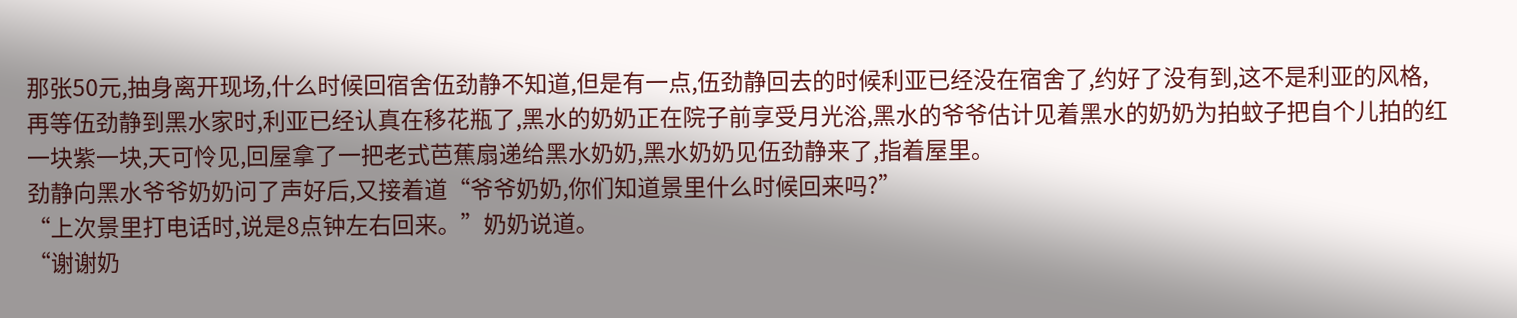那张50元,抽身离开现场,什么时候回宿舍伍劲静不知道,但是有一点,伍劲静回去的时候利亚已经没在宿舍了,约好了没有到,这不是利亚的风格,再等伍劲静到黑水家时,利亚已经认真在移花瓶了,黑水的奶奶正在院子前享受月光浴,黑水的爷爷估计见着黑水的奶奶为拍蚊子把自个儿拍的红一块紫一块,天可怜见,回屋拿了一把老式芭蕉扇递给黑水奶奶,黑水奶奶见伍劲静来了,指着屋里。
劲静向黑水爷爷奶奶问了声好后,又接着道“爷爷奶奶,你们知道景里什么时候回来吗?”
“上次景里打电话时,说是8点钟左右回来。”奶奶说道。
“谢谢奶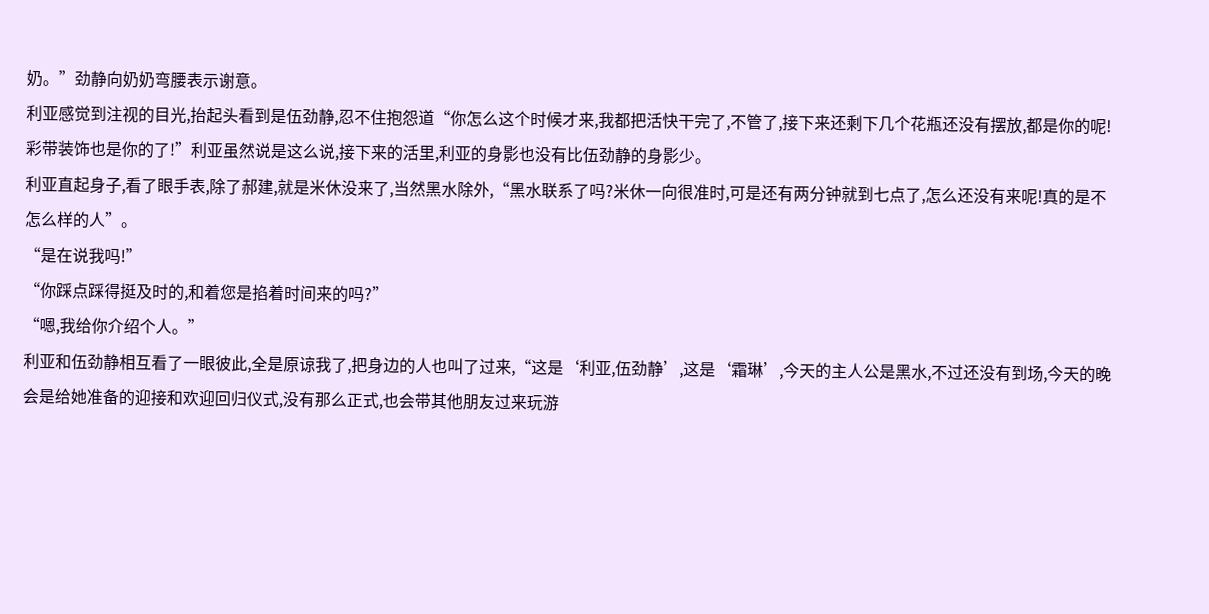奶。”劲静向奶奶弯腰表示谢意。
利亚感觉到注视的目光,抬起头看到是伍劲静,忍不住抱怨道“你怎么这个时候才来,我都把活快干完了,不管了,接下来还剩下几个花瓶还没有摆放,都是你的呢!彩带装饰也是你的了!”利亚虽然说是这么说,接下来的活里,利亚的身影也没有比伍劲静的身影少。
利亚直起身子,看了眼手表,除了郝建,就是米休没来了,当然黑水除外,“黑水联系了吗?米休一向很准时,可是还有两分钟就到七点了,怎么还没有来呢!真的是不怎么样的人”。
“是在说我吗!”
“你踩点踩得挺及时的,和着您是掐着时间来的吗?”
“嗯,我给你介绍个人。”
利亚和伍劲静相互看了一眼彼此,全是原谅我了,把身边的人也叫了过来,“这是‘利亚,伍劲静’,这是‘霜琳’,今天的主人公是黑水,不过还没有到场,今天的晚会是给她准备的迎接和欢迎回归仪式,没有那么正式,也会带其他朋友过来玩游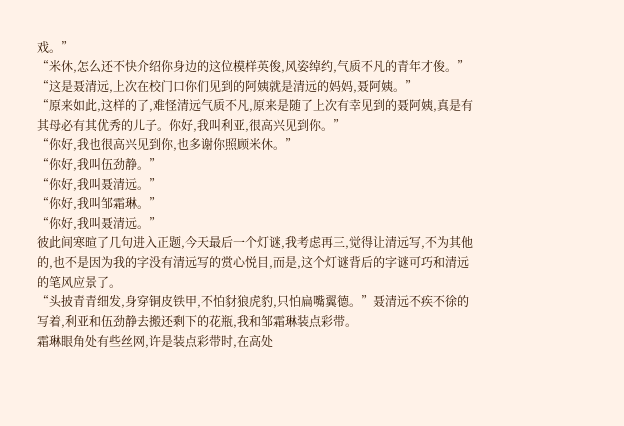戏。”
“米休,怎么还不快介绍你身边的这位模样英俊,风姿绰约,气质不凡的青年才俊。”
“这是聂清远,上次在校门口你们见到的阿姨就是清远的妈妈,聂阿姨。”
“原来如此,这样的了,难怪清远气质不凡,原来是随了上次有幸见到的聂阿姨,真是有其母必有其优秀的儿子。你好,我叫利亚,很高兴见到你。”
“你好,我也很高兴见到你,也多谢你照顾米休。”
“你好,我叫伍劲静。”
“你好,我叫聂清远。”
“你好,我叫邹霜琳。”
“你好,我叫聂清远。”
彼此间寒暄了几句进入正题,今天最后一个灯谜,我考虑再三,觉得让清远写,不为其他的,也不是因为我的字没有清远写的赏心悦目,而是,这个灯谜背后的字谜可巧和清远的笔风应景了。
“头披青青细发,身穿铜皮铁甲,不怕豺狼虎豹,只怕扁嘴翼德。”聂清远不疾不徐的写着,利亚和伍劲静去搬还剩下的花瓶,我和邹霜琳装点彩带。
霜琳眼角处有些丝网,许是装点彩带时,在高处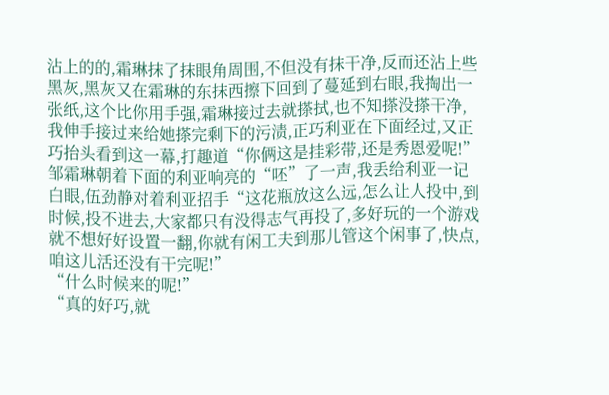沾上的的,霜琳抹了抹眼角周围,不但没有抹干净,反而还沾上些黑灰,黑灰又在霜琳的东抹西擦下回到了蔓延到右眼,我掏出一张纸,这个比你用手强,霜琳接过去就搽拭,也不知搽没搽干净,我伸手接过来给她搽完剩下的污渍,正巧利亚在下面经过,又正巧抬头看到这一幕,打趣道“你俩这是挂彩带,还是秀恩爱呢!”
邹霜琳朝着下面的利亚响亮的“呸”了一声,我丢给利亚一记白眼,伍劲静对着利亚招手“这花瓶放这么远,怎么让人投中,到时候,投不进去,大家都只有没得志气再投了,多好玩的一个游戏就不想好好设置一翻,你就有闲工夫到那儿管这个闲事了,快点,咱这儿活还没有干完呢!”
“什么时候来的呢!”
“真的好巧,就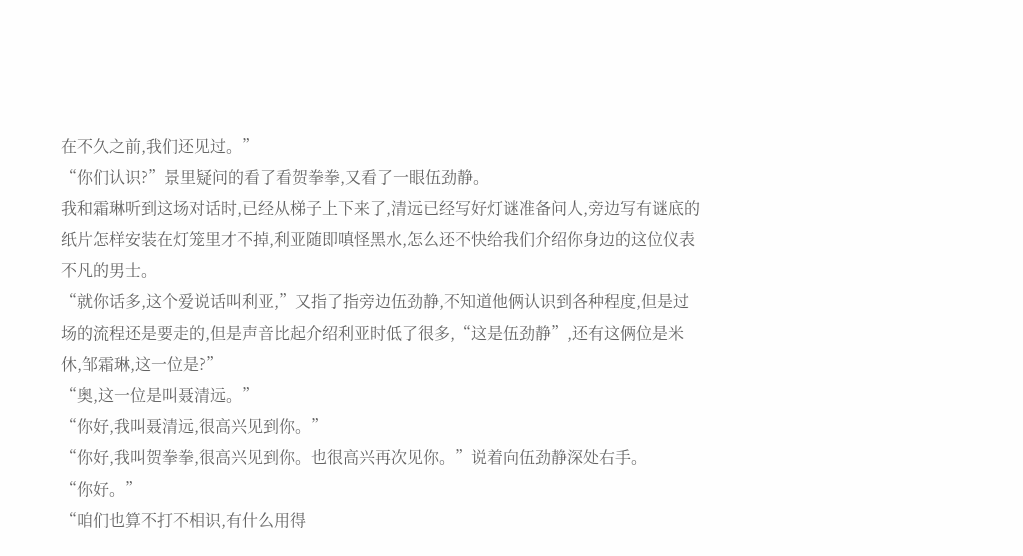在不久之前,我们还见过。”
“你们认识?”景里疑问的看了看贺拳拳,又看了一眼伍劲静。
我和霜琳听到这场对话时,已经从梯子上下来了,清远已经写好灯谜准备问人,旁边写有谜底的纸片怎样安装在灯笼里才不掉,利亚随即嗔怪黑水,怎么还不快给我们介绍你身边的这位仪表不凡的男士。
“就你话多,这个爱说话叫利亚,”又指了指旁边伍劲静,不知道他俩认识到各种程度,但是过场的流程还是要走的,但是声音比起介绍利亚时低了很多,“这是伍劲静”,还有这俩位是米休,邹霜琳,这一位是?”
“奥,这一位是叫聂清远。”
“你好,我叫聂清远,很高兴见到你。”
“你好,我叫贺拳拳,很高兴见到你。也很高兴再次见你。”说着向伍劲静深处右手。
“你好。”
“咱们也算不打不相识,有什么用得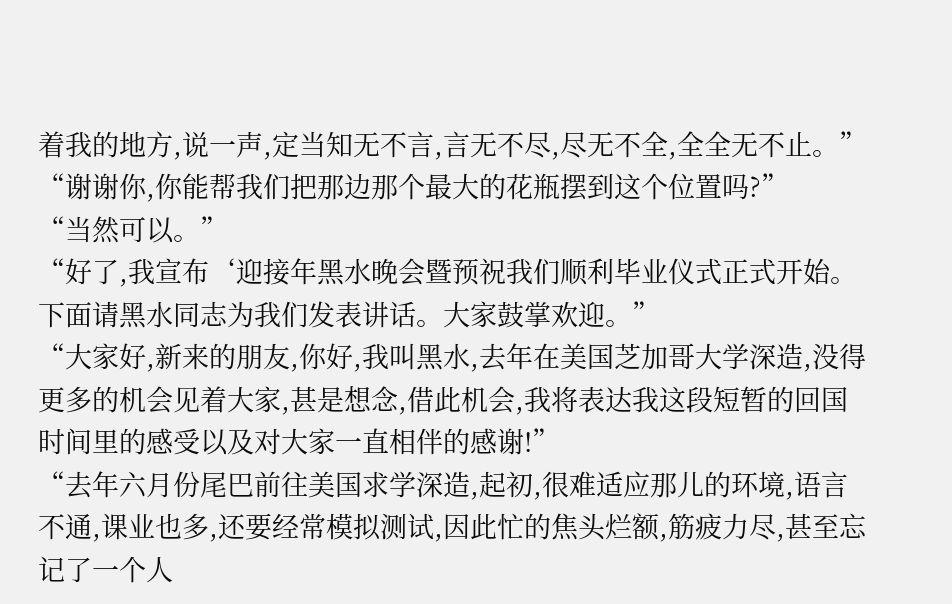着我的地方,说一声,定当知无不言,言无不尽,尽无不全,全全无不止。”
“谢谢你,你能帮我们把那边那个最大的花瓶摆到这个位置吗?”
“当然可以。”
“好了,我宣布‘迎接年黑水晚会暨预祝我们顺利毕业仪式正式开始。下面请黑水同志为我们发表讲话。大家鼓掌欢迎。”
“大家好,新来的朋友,你好,我叫黑水,去年在美国芝加哥大学深造,没得更多的机会见着大家,甚是想念,借此机会,我将表达我这段短暂的回国时间里的感受以及对大家一直相伴的感谢!”
“去年六月份尾巴前往美国求学深造,起初,很难适应那儿的环境,语言不通,课业也多,还要经常模拟测试,因此忙的焦头烂额,筋疲力尽,甚至忘记了一个人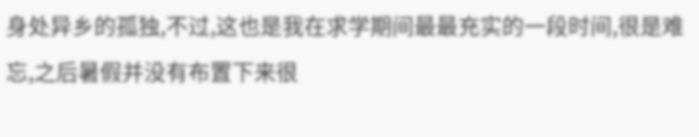身处异乡的孤独,不过,这也是我在求学期间最最充实的一段时间,很是难忘,之后暑假并没有布置下来很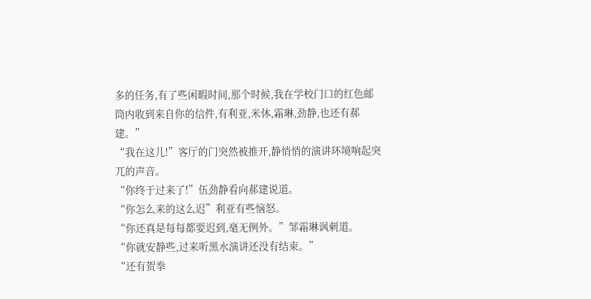多的任务,有了些闲暇时间,那个时候,我在学校门口的红色邮筒内收到来自你的信件,有利亚,米休,霜琳,劲静,也还有郝建。”
“我在这儿!”客厅的门突然被推开,静悄悄的演讲环境响起突兀的声音。
“你终于过来了!”伍劲静看向郝建说道。
“你怎么来的这么迟”利亚有些恼怒。
“你还真是每每都要迟到,毫无例外。”邹霜琳讽刺道。
“你就安静些,过来听黑水演讲还没有结束。”
“还有贺拳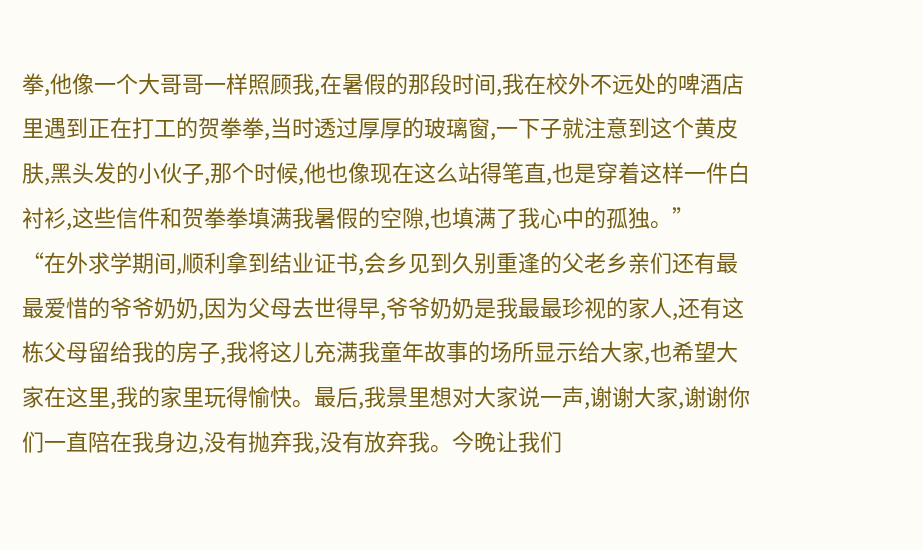拳,他像一个大哥哥一样照顾我,在暑假的那段时间,我在校外不远处的啤酒店里遇到正在打工的贺拳拳,当时透过厚厚的玻璃窗,一下子就注意到这个黄皮肤,黑头发的小伙子,那个时候,他也像现在这么站得笔直,也是穿着这样一件白衬衫,这些信件和贺拳拳填满我暑假的空隙,也填满了我心中的孤独。”
“在外求学期间,顺利拿到结业证书,会乡见到久别重逢的父老乡亲们还有最最爱惜的爷爷奶奶,因为父母去世得早,爷爷奶奶是我最最珍视的家人,还有这栋父母留给我的房子,我将这儿充满我童年故事的场所显示给大家,也希望大家在这里,我的家里玩得愉快。最后,我景里想对大家说一声,谢谢大家,谢谢你们一直陪在我身边,没有抛弃我,没有放弃我。今晚让我们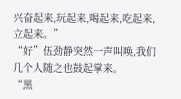兴奋起来,玩起来,喝起来,吃起来,立起来。”
“好”伍劲静突然一声叫唤,我们几个人随之也鼓起掌来。
“黑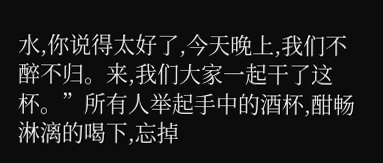水,你说得太好了,今天晚上,我们不醉不归。来,我们大家一起干了这杯。”所有人举起手中的酒杯,酣畅淋漓的喝下,忘掉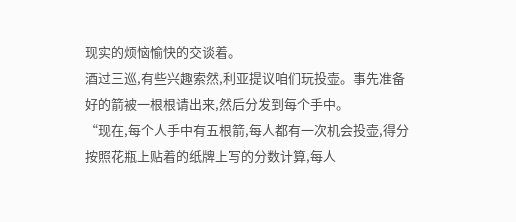现实的烦恼愉快的交谈着。
酒过三巡,有些兴趣索然,利亚提议咱们玩投壶。事先准备好的箭被一根根请出来,然后分发到每个手中。
“现在,每个人手中有五根箭,每人都有一次机会投壶,得分按照花瓶上贴着的纸牌上写的分数计算,每人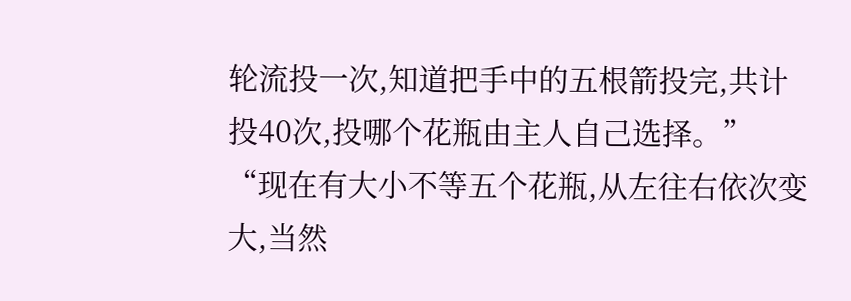轮流投一次,知道把手中的五根箭投完,共计投40次,投哪个花瓶由主人自己选择。”
“现在有大小不等五个花瓶,从左往右依次变大,当然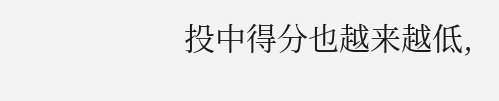投中得分也越来越低,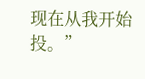现在从我开始投。”